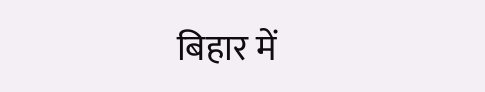बिहार में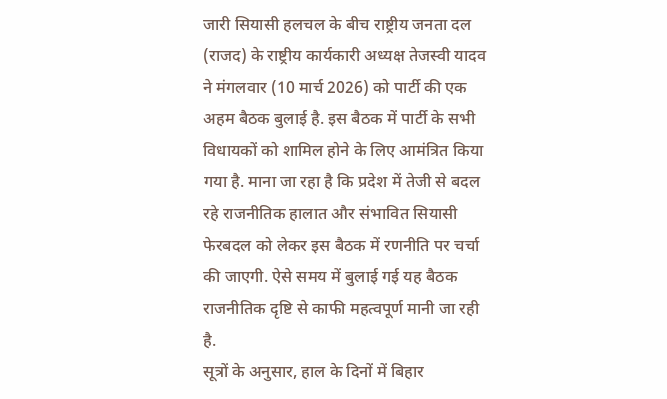जारी सियासी हलचल के बीच राष्ट्रीय जनता दल (राजद) के राष्ट्रीय कार्यकारी अध्यक्ष तेजस्वी यादव ने मंगलवार (10 मार्च 2026) को पार्टी की एक अहम बैठक बुलाई है. इस बैठक में पार्टी के सभी विधायकों को शामिल होने के लिए आमंत्रित किया गया है. माना जा रहा है कि प्रदेश में तेजी से बदल रहे राजनीतिक हालात और संभावित सियासी फेरबदल को लेकर इस बैठक में रणनीति पर चर्चा की जाएगी. ऐसे समय में बुलाई गई यह बैठक राजनीतिक दृष्टि से काफी महत्वपूर्ण मानी जा रही है.
सूत्रों के अनुसार, हाल के दिनों में बिहार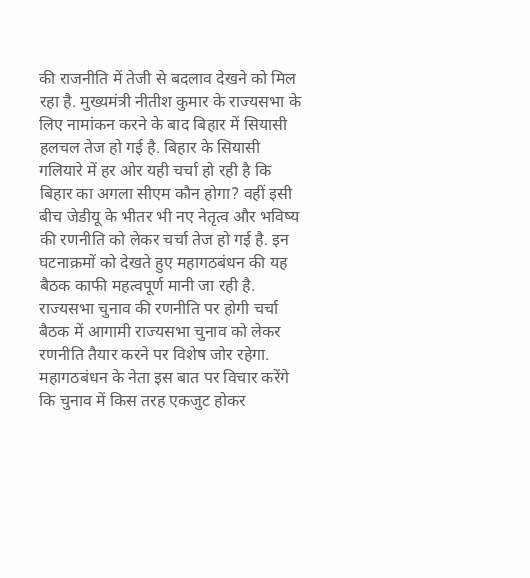की राजनीति में तेजी से बदलाव देखने को मिल रहा है. मुख्यमंत्री नीतीश कुमार के राज्यसभा के लिए नामांकन करने के बाद बिहार में सियासी हलचल तेज हो गई है. बिहार के सियासी गलियारे में हर ओर यही चर्चा हो रही है कि बिहार का अगला सीएम कौन होगा? वहीं इसी बीच जेडीयू के भीतर भी नए नेतृत्व और भविष्य की रणनीति को लेकर चर्चा तेज हो गई है. इन घटनाक्रमों को देखते हुए महागठबंधन की यह बैठक काफी महत्वपूर्ण मानी जा रही है.
राज्यसभा चुनाव की रणनीति पर होगी चर्चा
बैठक में आगामी राज्यसभा चुनाव को लेकर रणनीति तैयार करने पर विशेष जोर रहेगा. महागठबंधन के नेता इस बात पर विचार करेंगे कि चुनाव में किस तरह एकजुट होकर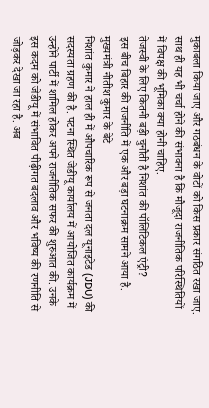मुकाबला किया जाए और गठबंधन के वोटों को किस प्रकार संगठित रखा जाए. साथ ही यह भी चर्चा होने की संभावना है कि मौजूदा राजनीतिक परिस्थितियों में विपक्ष की भूमिका क्या होनी चाहिए.
तेजस्वी के लिए कितनी बड़ी चुनौती है निशांत की पॉलिटिकल एंट्री?
इस बीच बिहार की राजनीति में एक और बड़ा घटनाक्रम सामने आया है. मुख्यमंत्री नीतीश कुमार के बेटे
निशांत कुमार ने हाल ही में औपचारिक रूप से जनता दल यूनाइटेड (JDU) की सदस्यता ग्रहण की है. पटना स्थित जेडीयू कार्यालय में आयोजित कार्यक्रम में उन्होंने पार्टी में शामिल होकर अपने राजनीतिक सफर की शुरुआत की. उनके इस कदम को जेडीयू में संभावित पीढ़ीगत बदलाव और भविष्य की रणनीति से जोड़कर देखा जा रहा है. अब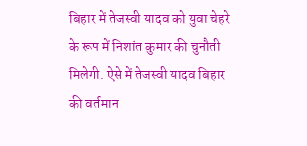बिहार में तेजस्वी यादव को युवा चेहरे के रूप में निशांत कुमार की चुनौती मिलेगी. ऐसे में तेजस्वी यादव बिहार की वर्तमान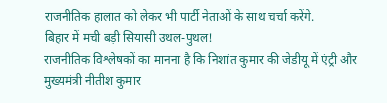राजनीतिक हालात को लेकर भी पार्टी नेताओं के साथ चर्चा करेंगे.
बिहार में मची बड़ी सियासी उथल-पुथल!
राजनीतिक विश्लेषकों का मानना है कि निशांत कुमार की जेडीयू में एंट्री और मुख्यमंत्री नीतीश कुमार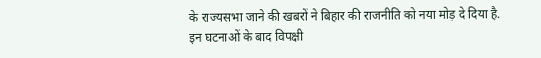के राज्यसभा जाने की खबरों ने बिहार की राजनीति को नया मोड़ दे दिया है. इन घटनाओं के बाद विपक्षी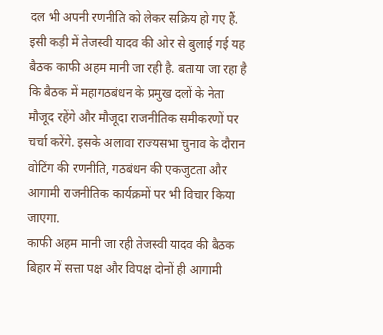दल भी अपनी रणनीति को लेकर सक्रिय हो गए हैं. इसी कड़ी में तेजस्वी यादव की ओर से बुलाई गई यह बैठक काफी अहम मानी जा रही है. बताया जा रहा है कि बैठक में महागठबंधन के प्रमुख दलों के नेता मौजूद रहेंगे और मौजूदा राजनीतिक समीकरणों पर चर्चा करेंगे. इसके अलावा राज्यसभा चुनाव के दौरान वोटिंग की रणनीति, गठबंधन की एकजुटता और आगामी राजनीतिक कार्यक्रमों पर भी विचार किया जाएगा.
काफी अहम मानी जा रही तेजस्वी यादव की बैठक
बिहार में सत्ता पक्ष और विपक्ष दोनों ही आगामी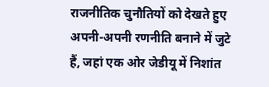राजनीतिक चुनौतियों को देखते हुए अपनी-अपनी रणनीति बनाने में जुटे हैं, जहां एक ओर जेडीयू में निशांत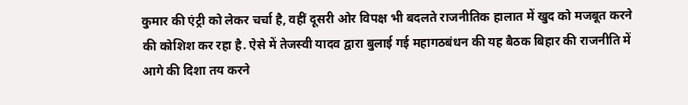कुमार की एंट्री को लेकर चर्चा है, वहीं दूसरी ओर विपक्ष भी बदलते राजनीतिक हालात में खुद को मजबूत करने की कोशिश कर रहा है. ऐसे में तेजस्वी यादव द्वारा बुलाई गई महागठबंधन की यह बैठक बिहार की राजनीति में आगे की दिशा तय करने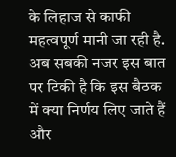के लिहाज से काफी महत्वपूर्ण मानी जा रही है. अब सबकी नजर इस बात पर टिकी है कि इस बैठक में क्या निर्णय लिए जाते हैं और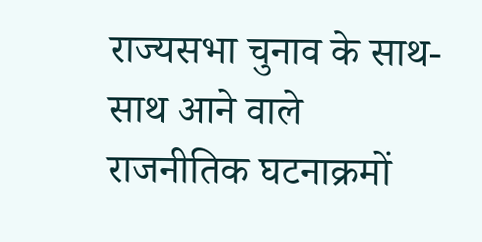राज्यसभा चुनाव के साथ-साथ आने वाले राजनीतिक घटनाक्रमों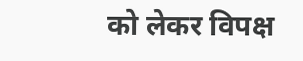को लेकर विपक्ष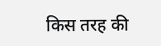किस तरह की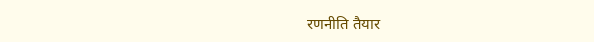रणनीति तैयार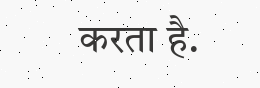करता है.